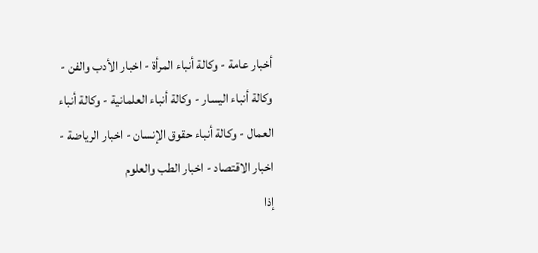أخبار عامة - وكالة أنباء المرأة - اخبار الأدب والفن - وكالة أنباء اليسار - وكالة أنباء العلمانية - وكالة أنباء العمال - وكالة أنباء حقوق الإنسان - اخبار الرياضة - اخبار الاقتصاد - اخبار الطب والعلوم
إذا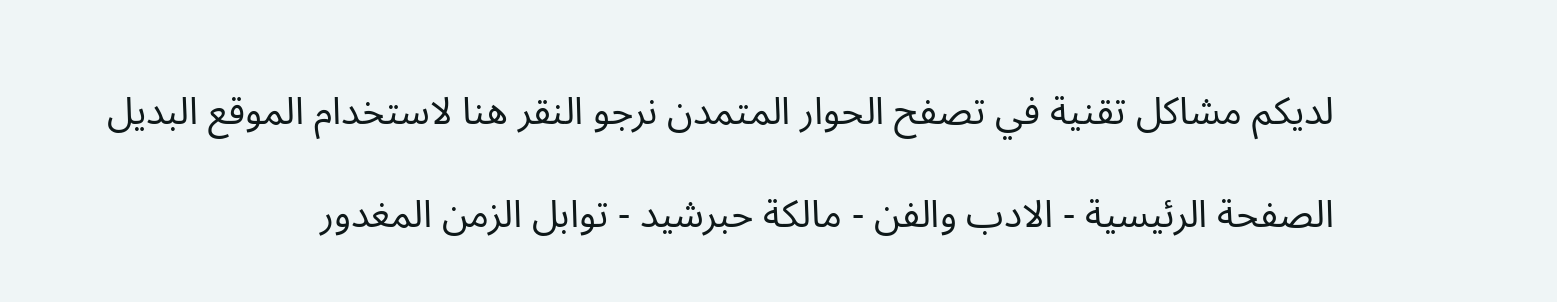لديكم مشاكل تقنية في تصفح الحوار المتمدن نرجو النقر هنا لاستخدام الموقع البديل

الصفحة الرئيسية - الادب والفن - مالكة حبرشيد - توابل الزمن المغدور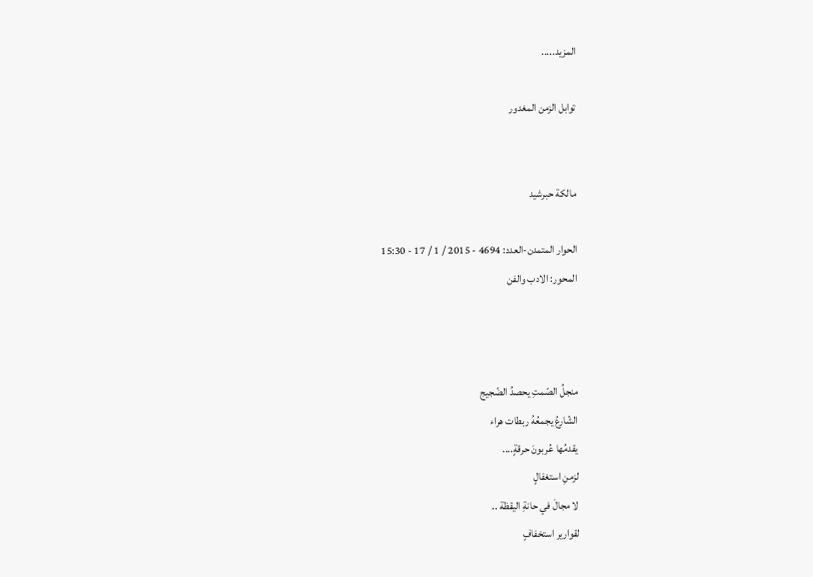المزيد.....

توابل الزمن المغدور


مالكة حبرشيد

الحوار المتمدن-العدد: 4694 - 2015 / 1 / 17 - 15:30
المحور: الادب والفن



منجلُ الصّمتِ يحصدُ الضّجيج
الشّارعُ يجمعُهُ ربطات هراء
يقدمُها عُربونَ حرقةٍ....
لزمنِ استغفالٍ
لا مجالَ في حانةِ اليقظة ..
لقوارير استخفافٍ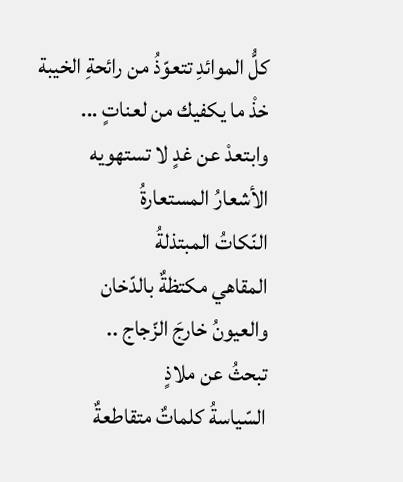كلُّ الموائدِ تتعوّذُ من رائحةِ الخيبة
خذْ ما يكفيك من لعناتٍ ...
وابتعدْ عن غدٍ لا تستهويه
الأشعارُ المستعارةُ
النّكاتُ المبتذلةُ
المقاهي مكتظةٌ بالدّخان
والعيونُ خارجَ الزّجاج ..
تبحثُ عن ملاذٍ
السّياسةُ كلماتٌ متقاطعةٌ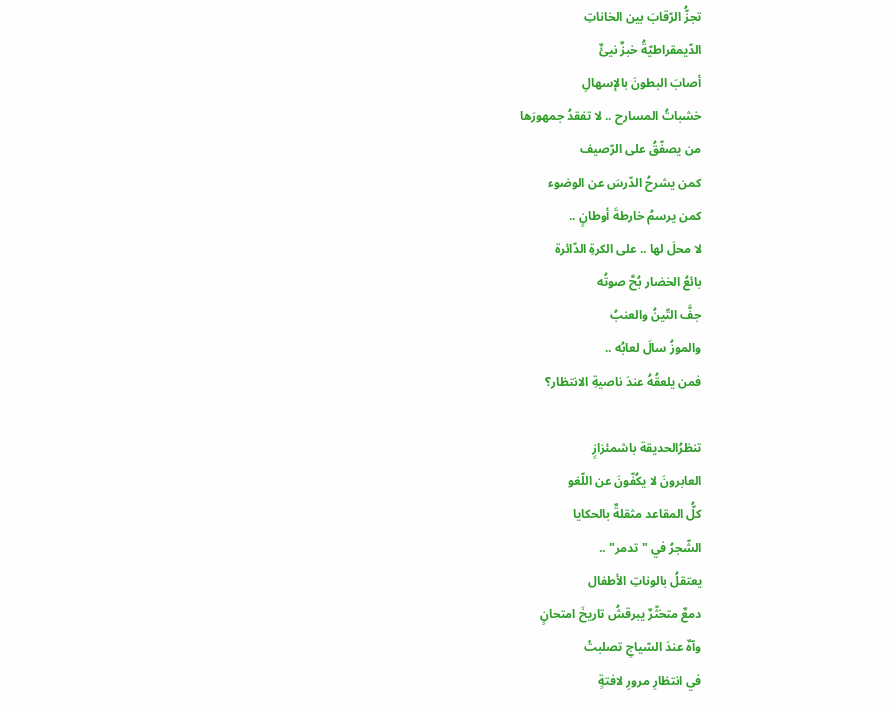تجزُّ الرّقابَ بين الخاناتِ
الدّيمقراطيّةُ خبزٌ نيئٌ
أصابَ البطونَ بالإسهالِ
خشباتُ المسارح .. لا تفقدُ جمهورَها
من يصفّقُ على الرّصيف
كمن يشرحُ الدّرسَ عن الوضوء
كمن يرسمُ خارطةَ أوطانٍ ..
لا محلَ لها .. على الكرةِ الدّائرة
بائعُ الخضار بُحَّ صوتُه
جفَّ التّينُ والعنبُ
والموزُ سالَ لعابُه ..
فمن يلعقُهُ عندَ ناصيةِ الانتظار؟

تنظرُالحديقة باشمئزازٍ
العابرونَ لا يكُفّونَ عن اللّغو
كلُّ المقاعد مثقلةٌ بالحكايا
الشّجرُ في "تدمر" ..
يعتقلُ بالوناتِ الأطفال
دمعٌ متخثّرٌ يبرقشُ تاريخَ امتحانٍ
وآهٌ عندَ السّياجِ تصلبتْ
في انتظارِ مرورِ لافتةٍ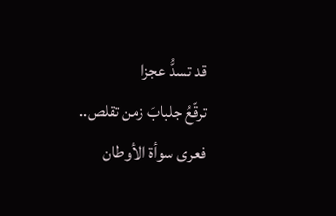قد تسدُّ عجزا
ترقّعُ جلبابَ زمن تقلص..
فعرى سوأة الأوطان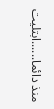منذ دائما......ابتليت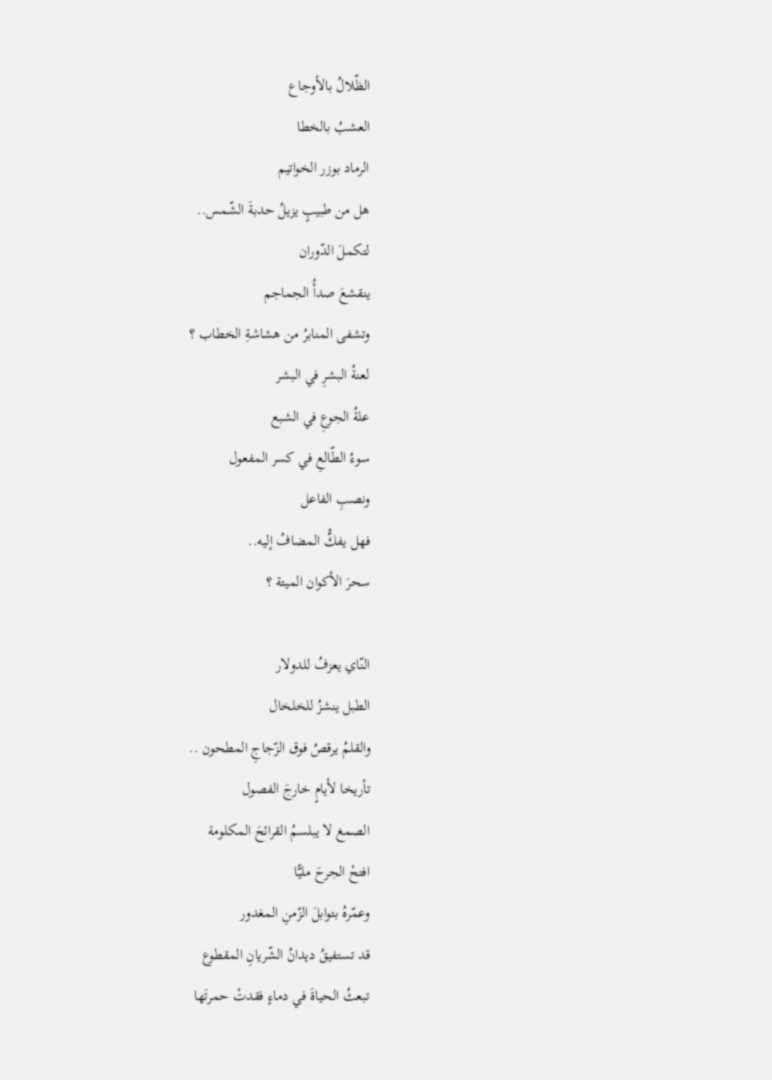الظّلالُ بالأوجاع
العشبُ بالخطا
الرماد بوزر الخواتيم
هل من طبيبٍ يزيلُ حدبةَ الشّمس..
لتكملَ الدّوران
ينقشعَ صدأُ الجماجم
وتشفى المنابرُ من هشاشةِ الخطاب ؟
لعنةُ البشرِ في البشر
علةُ الجوعِ في الشبع
سوءُ الطّالعِ في كسر المفعول
ونصبِ الفاعل
فهل يفكُّ المضافُ إليه..
سحرَ الأكوان الميتة ؟

النّاي يعزفُ للدولار
الطبل ينشزُ للخلخال
والقلمُ يرقصُ فوق الزّجاجِ المطحون ..
تأريخا لأيامٍ خارجَ الفصول
الصمغ لا يبلسمُ القرائحَ المكلومة
افتحْ الجرحَ مليًّا
وعمّرهُ بتوابلَ الزّمنِ المغدور
قد تستفيقُ ديدانُ الشّريانِ المقطوع
تبعثُ الحياةَ في دماءٍ فقدتْ حمرتَها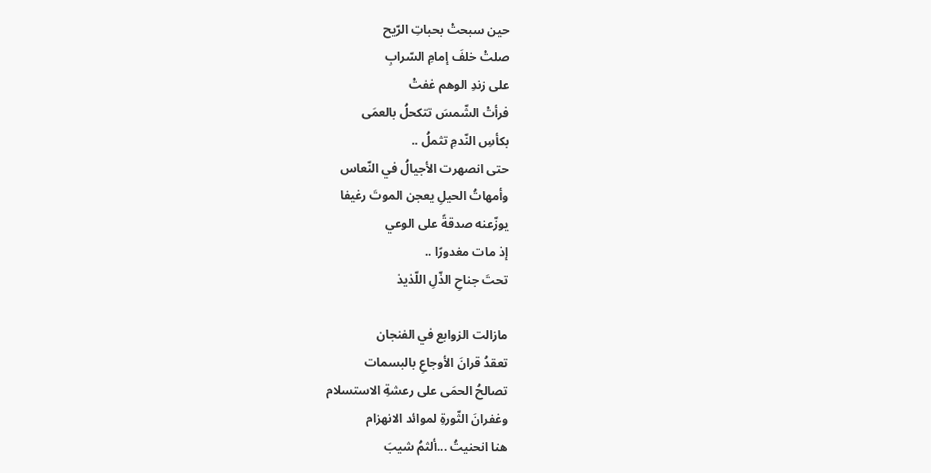حين سبحتْ بحباتِ الرّيح
صلتْ خلفَ إمامِ السّرابِ
على زندِ الوهم غفتْ
فرأتْ الشّمسَ تتكحلُ بالعمَى
بكأسِ النّدمِ تثملُ ..
حتى انصهرت الأجيالُ في النّعاس
وأمهاتُ الحيلِ يعجن الموتَ رغيفا
يوزّعنه صدقةً على الوعي
إذ مات مغدورًا ..
تحتَ جناحِ الذّلِ اللّذيذ

مازالت الزوابع في الفنجان
تعقدُ قرانَ الأوجاعِ بالبسمات
تصالحُ الحمَى على رعشةِ الاستسلام
وغفرانَ الثّورةِ لموائد الانهزام
هنا انحنيتُ ...ألثمُ شيبَ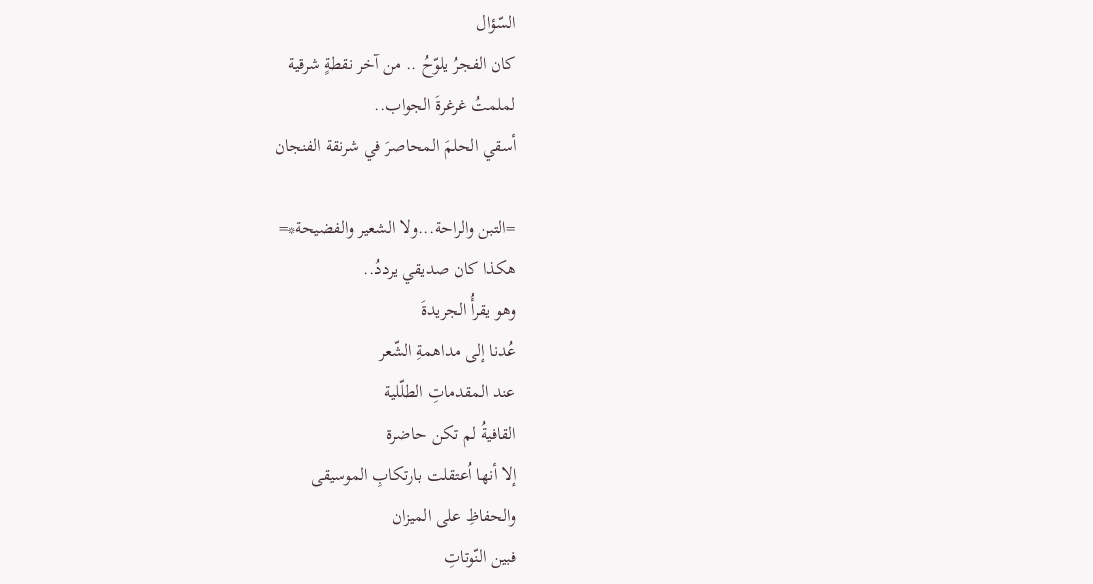السّؤال
كان الفجرُ يلوّحُ .. من آخر نقطةٍ شرقية
لملمتُ غرغرةَ الجواب..
أسقي الحلمَ المحاصرَ في شرنقة الفنجان

=التبن والراحة...ولا الشعير والفضيحة*=
هكذا كان صديقي يرددُ..
وهو يقرأُ الجريدةَ
عُدنا إلى مداهمةِ الشّعر
عند المقدماتِ الطلّلية
القافيةُ لم تكن حاضرة
إلا أنها اُعتقلت بارتكابِ الموسيقى
والحفاظِ على الميزان
فبين النّوتاتِ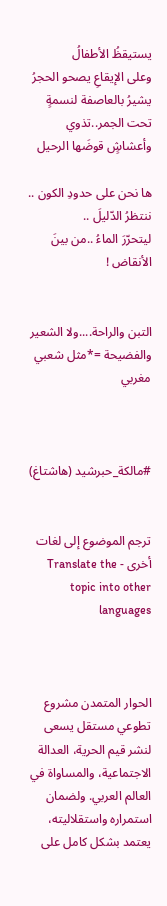يستيقظُ الأطفالُ
وعلى الإيقاعِ يصحو الحجرُ
يشيرُ بالعاصفة لنسمةٍ تحت الجمر..تذوي
وأعشاشٍ قوضَها الرحيل

ها نحن على حدودِ الكون ..
ننتظرُ الدّليلَ ..
ليتحرّرَ الماءُ ..من بينَ الأنقاض !


التبن والراحة....ولا الشعير والفضيحة =*مثل شعبي مغربي



#مالكة_حبرشيد (هاشتاغ)


ترجم الموضوع إلى لغات أخرى - Translate the topic into other languages



الحوار المتمدن مشروع تطوعي مستقل يسعى لنشر قيم الحرية، العدالة الاجتماعية، والمساواة في العالم العربي. ولضمان استمراره واستقلاليته، يعتمد بشكل كامل على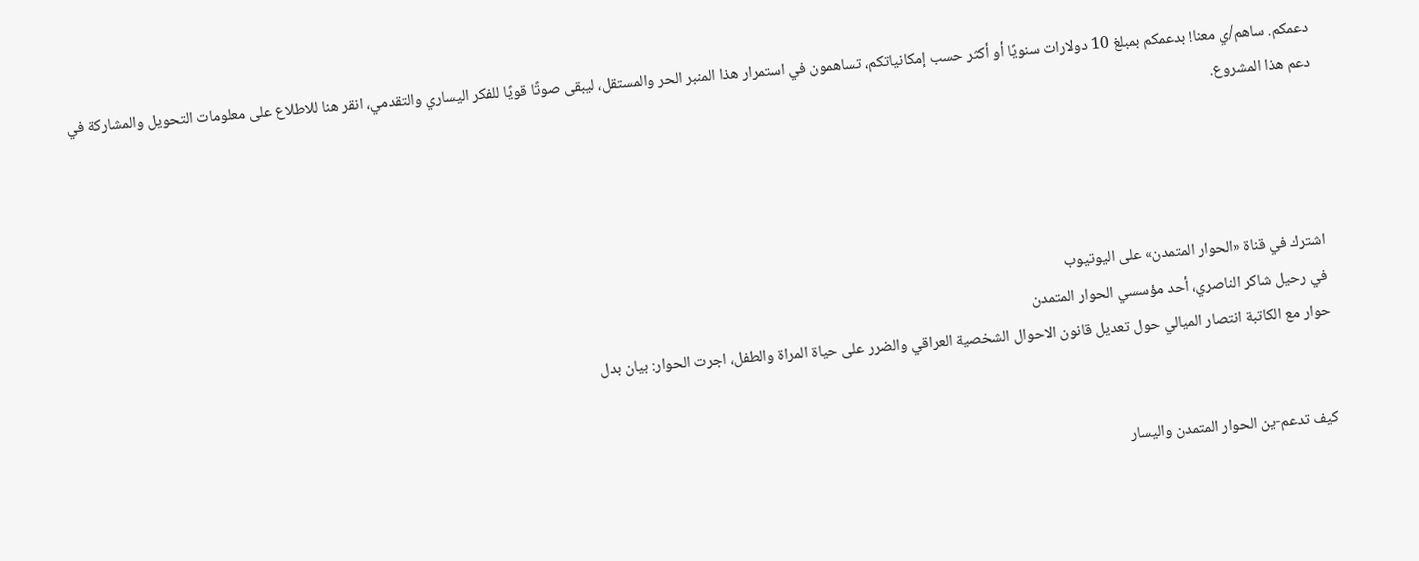دعمكم. ساهم/ي معنا! بدعمكم بمبلغ 10 دولارات سنويًا أو أكثر حسب إمكانياتكم، تساهمون في استمرار هذا المنبر الحر والمستقل، ليبقى صوتًا قويًا للفكر اليساري والتقدمي، انقر هنا للاطلاع على معلومات التحويل والمشاركة في دعم هذا المشروع.




اشترك في قناة «الحوار المتمدن» على اليوتيوب
في رحيل شاكر الناصري، أحد مؤسسي الحوار المتمدن
حوار مع الكاتبة انتصار الميالي حول تعديل قانون الاحوال الشخصية العراقي والضرر على حياة المراة والطفل، اجرت الحوار: بيان بدل


كيف تدعم-ين الحوار المتمدن واليسار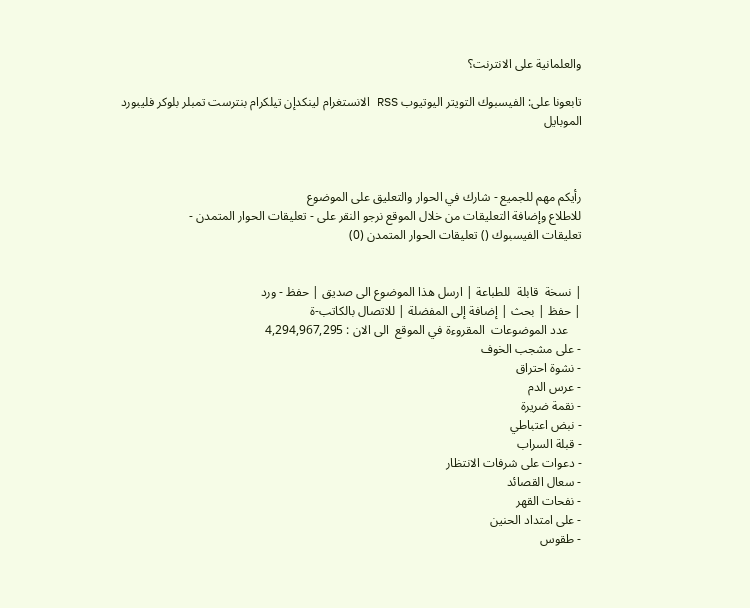والعلمانية على الانترنت؟

تابعونا على: الفيسبوك التويتر اليوتيوب RSS الانستغرام لينكدإن تيلكرام بنترست تمبلر بلوكر فليبورد الموبايل



رأيكم مهم للجميع - شارك في الحوار والتعليق على الموضوع
للاطلاع وإضافة التعليقات من خلال الموقع نرجو النقر على - تعليقات الحوار المتمدن -
تعليقات الفيسبوك () تعليقات الحوار المتمدن (0)


| نسخة  قابلة  للطباعة | ارسل هذا الموضوع الى صديق | حفظ - ورد
| حفظ | بحث | إضافة إلى المفضلة | للاتصال بالكاتب-ة
    عدد الموضوعات  المقروءة في الموقع  الى الان : 4,294,967,295
- على مشجب الخوف
- نشوة احتراق
- عرس الدم
- نقمة ضريرة
- نبض اعتباطي
- قبلة السراب
- دعوات على شرفات الانتظار
- سعال القصائد
- نفحات القهر
- على امتداد الحنين
- طقوس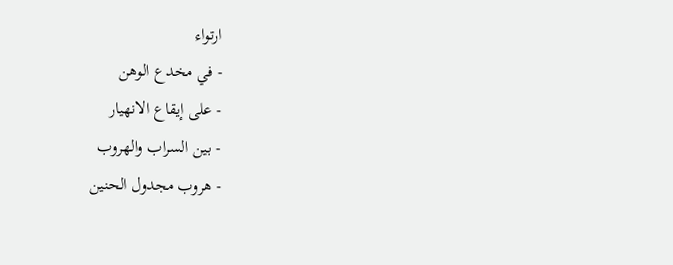ارتواء
- في مخدع الوهن
- على إيقاع الانهيار
- بين السراب والهروب
- هروب مجدول الحنين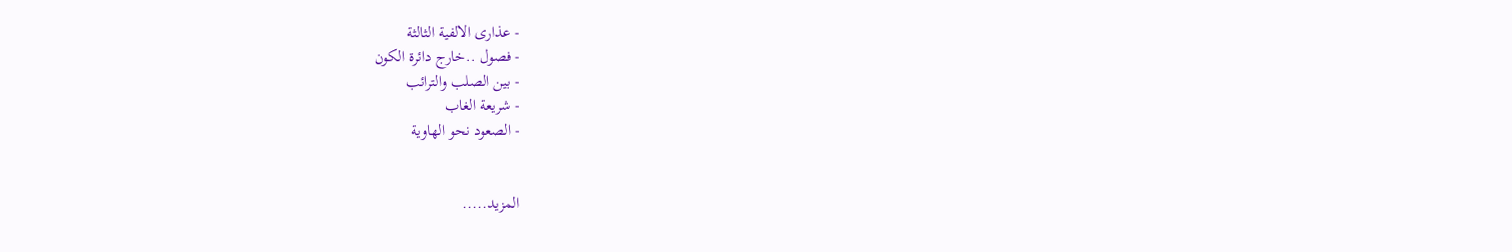- عذارى الالفية الثالثة
- فصول ..خارج دائرة الكون
- بين الصلب والترائب
- شريعة الغاب
- الصعود نحو الهاوية


المزيد.....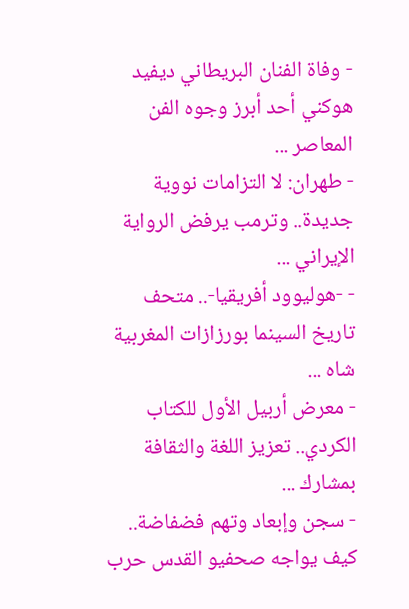- وفاة الفنان البريطاني ديفيد هوكني أحد أبرز وجوه الفن المعاصر ...
- طهران: لا التزامات نووية جديدة.. وترمب يرفض الرواية الإيراني ...
- -هوليوود أفريقيا-.. متحف تاريخ السينما بورزازات المغربية شاه ...
- معرض أربيل الأول للكتاب الكردي.. تعزيز اللغة والثقافة بمشارك ...
- سجن وإبعاد وتهم فضفاضة.. كيف يواجه صحفيو القدس حرب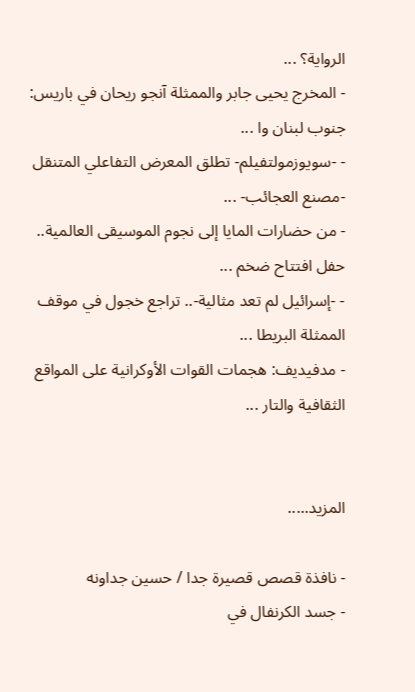الرواية؟ ...
- المخرج يحيى جابر والممثلة آنجو ريحان في باريس: جنوب لبنان وا ...
- -سويوزمولتفيلم- تطلق المعرض التفاعلي المتنقل -مصنع العجائب- ...
- من حضارات المايا إلى نجوم الموسيقى العالمية.. حفل افتتاح ضخم ...
- -إسرائيل لم تعد مثالية-.. تراجع خجول في موقف الممثلة البريطا ...
- مدفيديف: هجمات القوات الأوكرانية على المواقع الثقافية والتار ...


المزيد.....

- نافذة قصص قصيرة جدا / حسين جداونه
- جسد الكرنفال في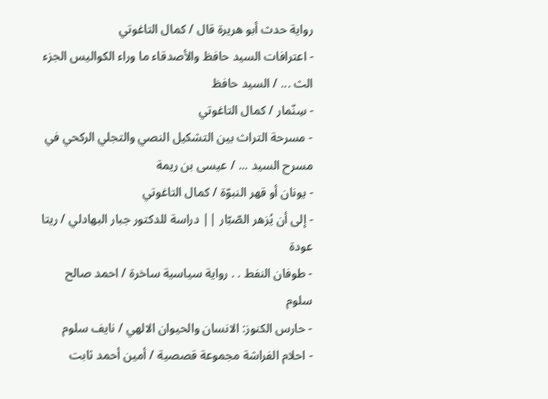رواية حدث أبو هريرة قال / كمال التاغوتي
- اعترافات السيد حافظ والأصدقاء ما وراء الكواليس الجزء الث ... / السيد حافظ
- سِنّمار / كمال التاغوتي
- مسرحة التراث بين التشكيل النصي والتجلي الركحي في مسرح السيد ... / عيسى بن ريمة
- يونان أو قهر النبوّة / كمال التاغوتي
- إلى أن يُزهر الصّبّار || دراسة للدكتور جبار البهادلي / ريتا عودة
- طوفان النفط . . رواية سياسية ساخرة / احمد صالح سلوم
- حارس الكنوز: الانسان والحيوان الالهي / نايف سلوم
- احلام الفراشة مجموعة قصصية / أمين أحمد ثابت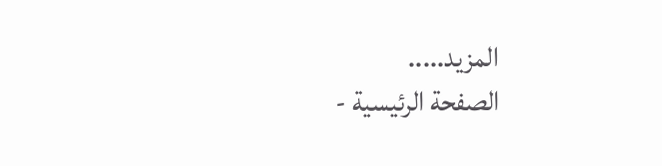المزيد.....
الصفحة الرئيسية -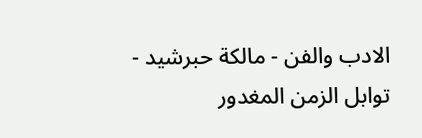الادب والفن - مالكة حبرشيد - توابل الزمن المغدور